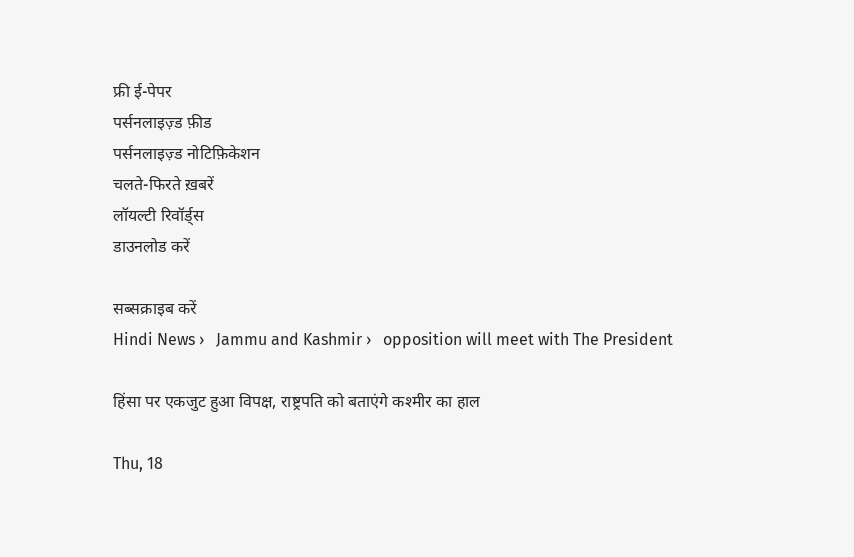फ्री ई-पेपर
पर्सनलाइज़्ड फ़ीड
पर्सनलाइज़्ड नोटिफ़िकेशन
चलते-फिरते ख़बरें
लॉयल्टी रिवॉर्ड्स
डाउनलोड करें

सब्सक्राइब करें
Hindi News ›   Jammu and Kashmir ›   opposition will meet with The President

हिंसा पर एकजुट हुआ विपक्ष, राष्ट्रपति को बताएंगे कश्मीर का हाल

Thu, 18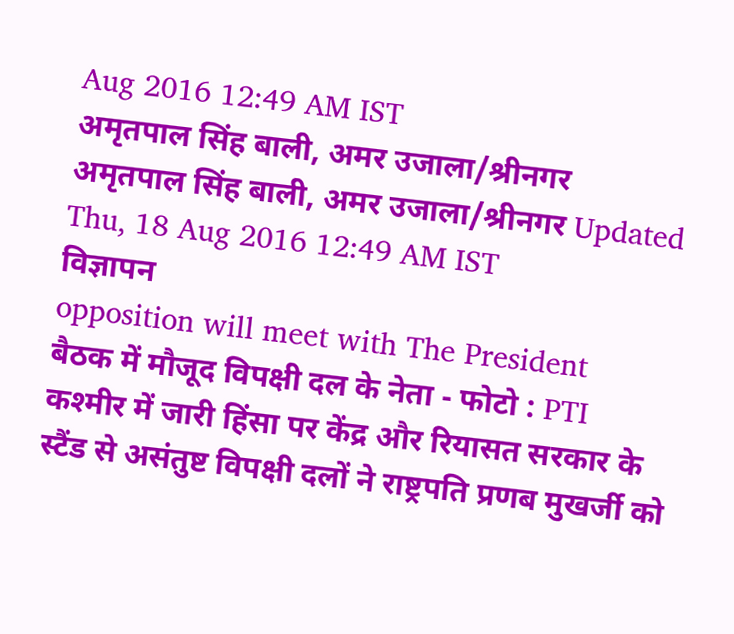Aug 2016 12:49 AM IST
अमृतपाल सिंह बाली, अमर उजाला/श्रीनगर
अमृतपाल सिंह बाली, अमर उजाला/श्रीनगर Updated Thu, 18 Aug 2016 12:49 AM IST
विज्ञापन
opposition will meet with The President
बैठक में मौजूद विपक्षी दल के नेता - फोटो : PTI
कश्मीर में जारी हिंसा पर केंद्र और रियासत सरकार के स्टैंड से असंतुष्ट विपक्षी दलों ने राष्ट्रपति प्रणब मुखर्जी को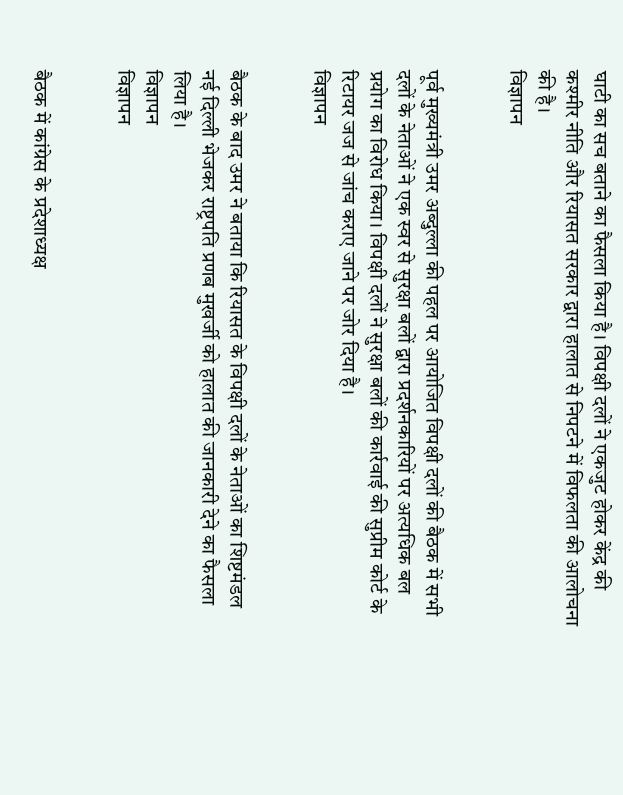घाटी का सच बताने का फैसला किया है। विपक्षी दलों ने एकजुट होकर केंद्र की कश्मीर नीति और रियासत सरकार द्वारा हालात से निपटने में विफलता की आलोचना की है।
विज्ञापन


पूर्व मुख्यमंत्री उमर अब्दुल्ला की पहल पर आयोजित विपक्षी दलों की बैठक में सभी दलों के नेताओं ने एक स्वर से सुरक्षा बलों द्वारा प्रदर्शनकारियों पर अत्यधिक बल प्रयोग का विरोध किया। विपक्षी दलों ने सुरक्षा बलों की कार्रवाई की सुप्रीम कोर्ट के रिटायर जज से जांच कराए जाने पर जोर दिया है।
विज्ञापन


बैठक के बाद उमर ने बताया कि रियासत के विपक्षी दलों के नेताओं का शिष्टमंडल नई दिल्ली भेजकर राष्ट्रपति प्रणब मुखर्जी को हालात की जानकारी देने का फैसला लिया है।
विज्ञापन
विज्ञापन


बैठक में कांग्रेस के प्रदेशाध्यक्ष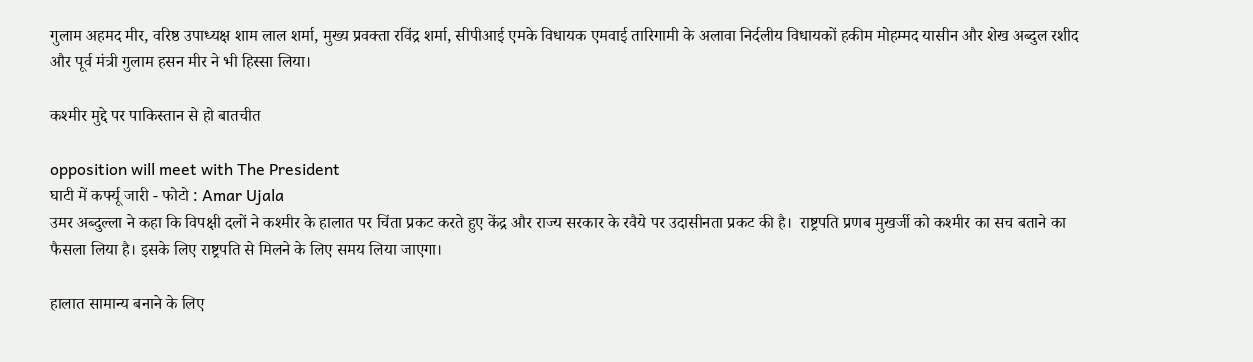गुलाम अहमद मीर, वरिष्ठ उपाध्यक्ष शाम लाल शर्मा, मुख्य प्रवक्ता रविंद्र शर्मा, सीपीआई एमके विधायक एमवाई तारिगामी के अलावा निर्दलीय विधायकों हकीम मोहम्मद यासीन और शेख अब्दुल रशीद और पूर्व मंत्री गुलाम हसन मीर ने भी हिस्सा लिया।

कश्मीर मुद्दे पर पाकिस्तान से हो बातचीत

opposition will meet with The President
घाटी में कर्फ्यू जारी - फोटो : Amar Ujala
उमर अब्दुल्ला ने कहा कि विपक्षी दलों ने कश्मीर के हालात पर चिंता प्रकट करते हुए केंद्र और राज्य सरकार के रवैये पर उदासीनता प्रकट की है।  राष्ट्रपति प्रणब मुखर्जी को कश्मीर का सच बताने का फैसला लिया है। इसके लिए राष्ट्रपति से मिलने के लिए समय लिया जाएगा।

हालात सामान्य बनाने के लिए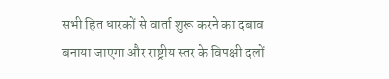सभी हित धारकों से वार्ता शुरू करने का दबाव बनाया जाएगा और राष्ट्रीय स्तर के विपक्षी दलों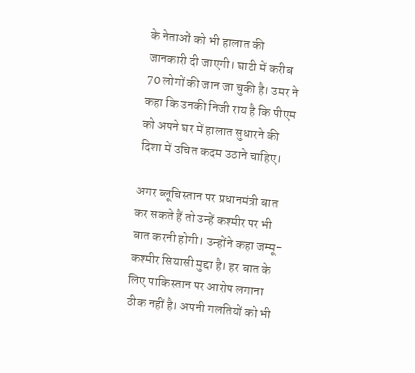के नेताओं को भी हालात की जानकारी दी जाएगी। घाटी में करीब 70 लोगों की जान जा चुकी है। उमर ने कहा कि उनकी निजी राय है कि पीएम को अपने घर में हालात सुधारने की दिशा में उचित कदम उठाने चाहिए।

अगर ब्लूचिस्तान पर प्रधानमंत्री बात कर सकते हैं तो उन्हें कश्मीर पर भी बात करनी होगी। उन्होंने कहा जम्मू-कश्मीर सियासी मुद्दा है। हर बात के लिए पाकिस्तान पर आरोप लगाना ठीक नहीं है। अपनी गलतियों को भी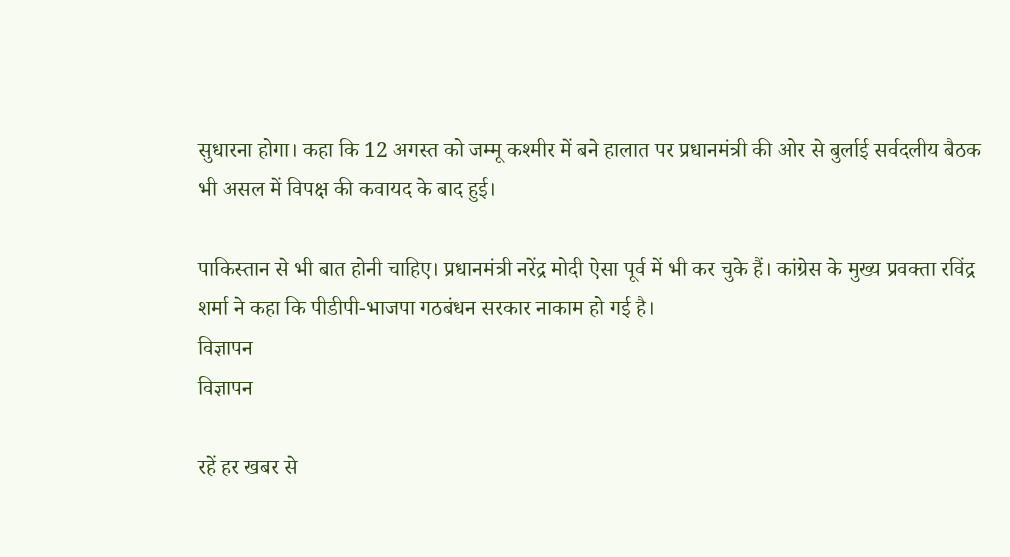सुधारना होगा। कहा कि 12 अगस्त को जम्मू कश्मीर में बने हालात पर प्रधानमंत्री की ओर से बुर्लाई सर्वदलीय बैठक भी असल में विपक्ष की कवायद के बाद हुई।

पाकिस्तान से भी बात होनी चाहिए। प्रधानमंत्री नरेंद्र मोदी ऐसा पूर्व में भी कर चुके हैं। कांग्रेस के मुख्य प्रवक्ता रविंद्र शर्मा ने कहा कि पीडीपी-भाजपा गठबंधन सरकार नाकाम हो गई है।
विज्ञापन
विज्ञापन

रहें हर खबर से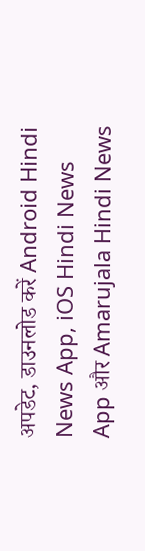अपडेट, डाउनलोड करें Android Hindi News App, iOS Hindi News App और Amarujala Hindi News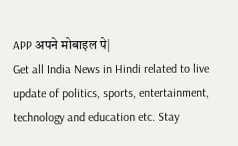APP अपने मोबाइल पे|
Get all India News in Hindi related to live update of politics, sports, entertainment, technology and education etc. Stay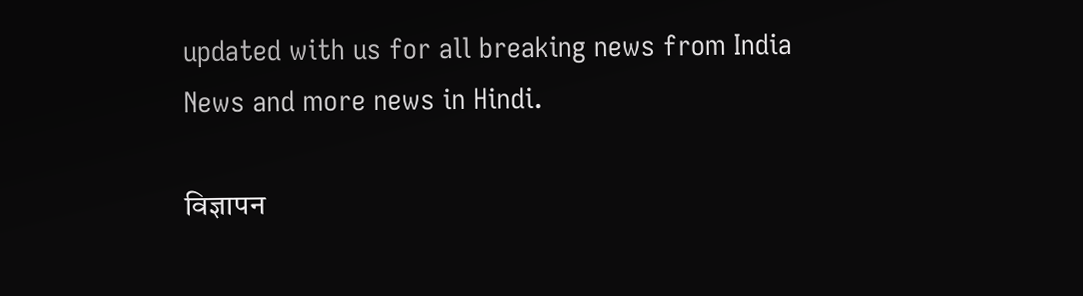updated with us for all breaking news from India News and more news in Hindi.

विज्ञापन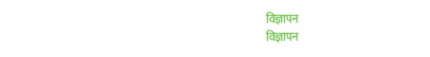विज्ञापन
विज्ञापन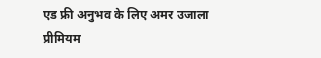एड फ्री अनुभव के लिए अमर उजाला प्रीमियम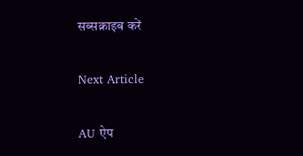सब्सक्राइब करें

Next Article

AU ऐप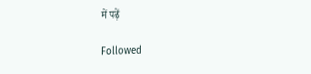में पढ़ें

Followed